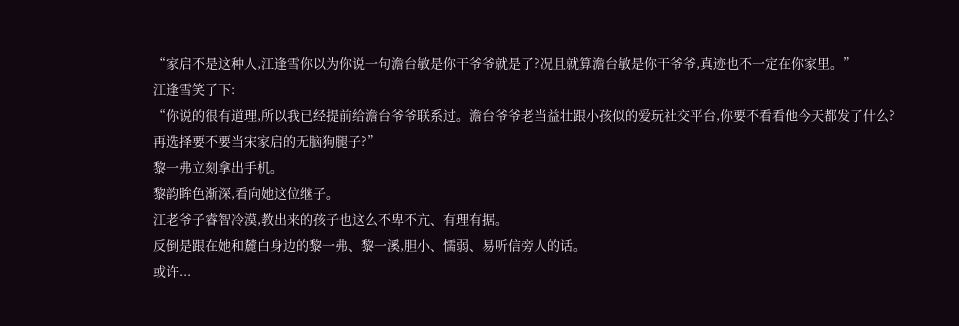“家启不是这种人,江逢雪你以为你说一句澹台敏是你干爷爷就是了?况且就算澹台敏是你干爷爷,真迹也不一定在你家里。”
江逢雪笑了下:
“你说的很有道理,所以我已经提前给澹台爷爷联系过。澹台爷爷老当益壮跟小孩似的爱玩社交平台,你要不看看他今天都发了什么?再选择要不要当宋家启的无脑狗腿子?”
黎一弗立刻拿出手机。
黎韵眸色渐深,看向她这位继子。
江老爷子睿智冷漠,教出来的孩子也这么不卑不亢、有理有据。
反倒是跟在她和麓白身边的黎一弗、黎一溪,胆小、懦弱、易听信旁人的话。
或许...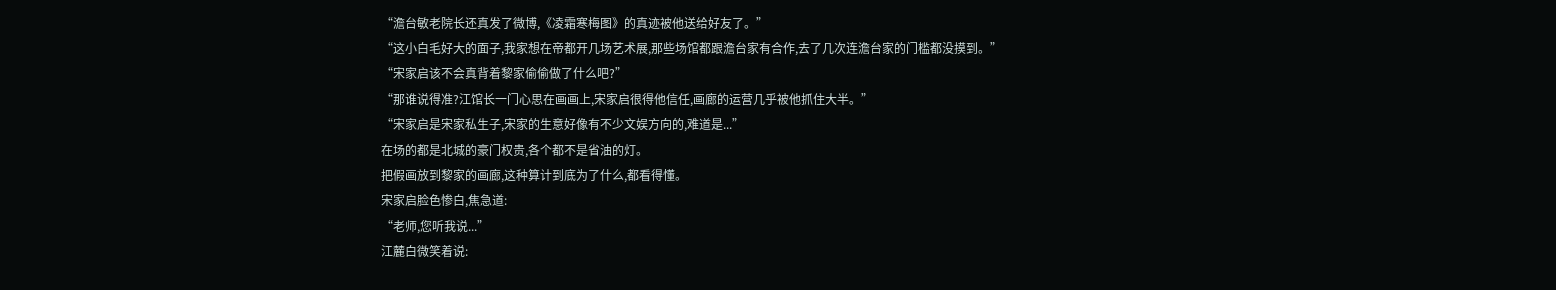“澹台敏老院长还真发了微博,《凌霜寒梅图》的真迹被他送给好友了。”
“这小白毛好大的面子,我家想在帝都开几场艺术展,那些场馆都跟澹台家有合作,去了几次连澹台家的门槛都没摸到。”
“宋家启该不会真背着黎家偷偷做了什么吧?”
“那谁说得准?江馆长一门心思在画画上,宋家启很得他信任,画廊的运营几乎被他抓住大半。”
“宋家启是宋家私生子,宋家的生意好像有不少文娱方向的,难道是...”
在场的都是北城的豪门权贵,各个都不是省油的灯。
把假画放到黎家的画廊,这种算计到底为了什么,都看得懂。
宋家启脸色惨白,焦急道:
“老师,您听我说...”
江麓白微笑着说: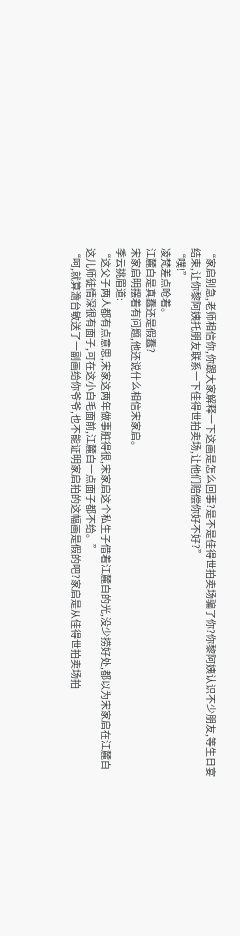“家启别急,老师相信你,你跟大家解释一下这画是怎么回事?是不是佳得世拍卖场骗了你?你黎阿姨认识不少朋友,等生日宴结束,让你黎阿姨托朋友联系一下佳得世拍卖场,让他们赔偿你好不好?”
“噗!”
凌梵差点呛着。
江麓白是真蠢还是假蠢?
宋家启明摆着有问题,他还说什么相信宋家启。
季云挑眉道:
“这父子两人都有点意思,宋家这两年做事脏得很,宋家启这个私生子借着江麓白的光,没少捞好处,都以为宋家启在江麓白这儿师徒情深很有面子,可在这小白毛面前,江麓白一点面子都不给。”
“呵,就算澹台敏送了一副画给你爷爷,也不能证明家启拍的这幅画是假的吧?家启是从佳得世拍卖场拍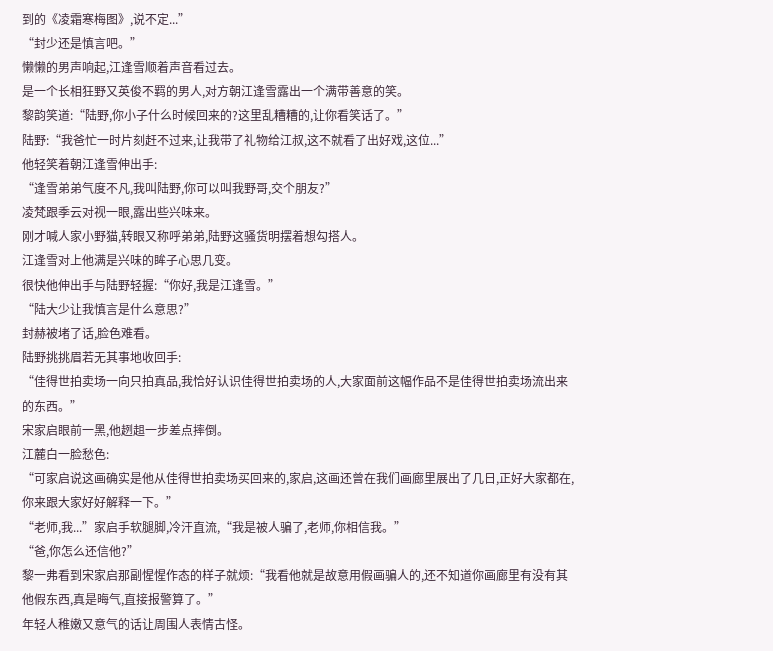到的《凌霜寒梅图》,说不定...”
“封少还是慎言吧。”
懒懒的男声响起,江逢雪顺着声音看过去。
是一个长相狂野又英俊不羁的男人,对方朝江逢雪露出一个满带善意的笑。
黎韵笑道:“陆野,你小子什么时候回来的?这里乱糟糟的,让你看笑话了。”
陆野:“我爸忙一时片刻赶不过来,让我带了礼物给江叔,这不就看了出好戏,这位...”
他轻笑着朝江逢雪伸出手:
“逢雪弟弟气度不凡,我叫陆野,你可以叫我野哥,交个朋友?”
凌梵跟季云对视一眼,露出些兴味来。
刚才喊人家小野猫,转眼又称呼弟弟,陆野这骚货明摆着想勾搭人。
江逢雪对上他满是兴味的眸子心思几变。
很快他伸出手与陆野轻握:“你好,我是江逢雪。”
“陆大少让我慎言是什么意思?”
封赫被堵了话,脸色难看。
陆野挑挑眉若无其事地收回手:
“佳得世拍卖场一向只拍真品,我恰好认识佳得世拍卖场的人,大家面前这幅作品不是佳得世拍卖场流出来的东西。”
宋家启眼前一黑,他趔趄一步差点摔倒。
江麓白一脸愁色:
“可家启说这画确实是他从佳得世拍卖场买回来的,家启,这画还曾在我们画廊里展出了几日,正好大家都在,你来跟大家好好解释一下。”
“老师,我...”家启手软腿脚,冷汗直流,“我是被人骗了,老师,你相信我。”
“爸,你怎么还信他?”
黎一弗看到宋家启那副惺惺作态的样子就烦:“我看他就是故意用假画骗人的,还不知道你画廊里有没有其他假东西,真是晦气,直接报警算了。”
年轻人稚嫩又意气的话让周围人表情古怪。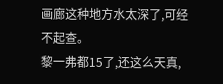画廊这种地方水太深了,可经不起查。
黎一弗都15了,还这么天真,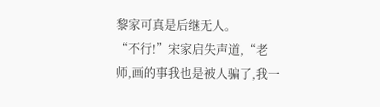黎家可真是后继无人。
“不行!”宋家启失声道,“老师,画的事我也是被人骗了,我一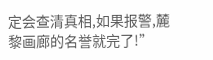定会查清真相,如果报警,麓黎画廊的名誉就完了!”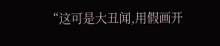“这可是大丑闻,用假画开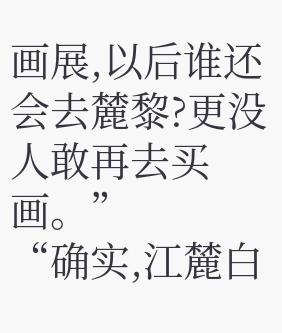画展,以后谁还会去麓黎?更没人敢再去买画。”
“确实,江麓白